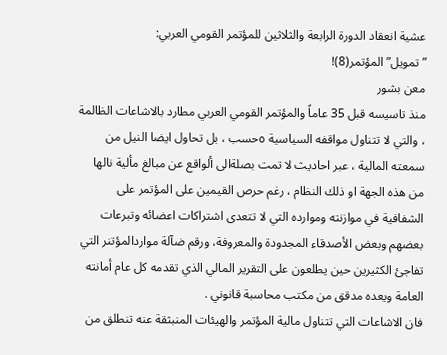عشية انعقاد الدورة الرابعة والثلاثين للمؤتمر القومي العربي:
” تمويل” المؤتمر(8)!
معن بشور
منذ تاسيسه قبل 35 عاماً والمؤتمر القومي العربي مطارد بالاشاعات الظالمة ، والتي لا تتناول مواقفه السياسية ٥حسب ، بل تحاول ايضا النيل من سمعته المالية ، عبر احاديث لا تمت بصلةالى ألواقع عن مبالغ مألية نالها من هذه الجهة او ذلك النظام ، رغم حرص القيمين على المؤتمر على الشفافية في موازنته وموارده التي لا تتعدى اشتراكات اعضائه وتبرعات بعضهم وبعض الأصدقاء المجدودة والمعروفة، ورقم ضآلة مواردالمؤتنر التي تفاجئ الكثيرين حين يطلعون على التقرير المالي الذي تقدمه كل عام أمانته العامة ويعده مدقق من مكتب محاسبة قانوني .
فان الاشاعات التي تتناول مالية المؤتمر والهيئات المنبثقة عنه تنطلق من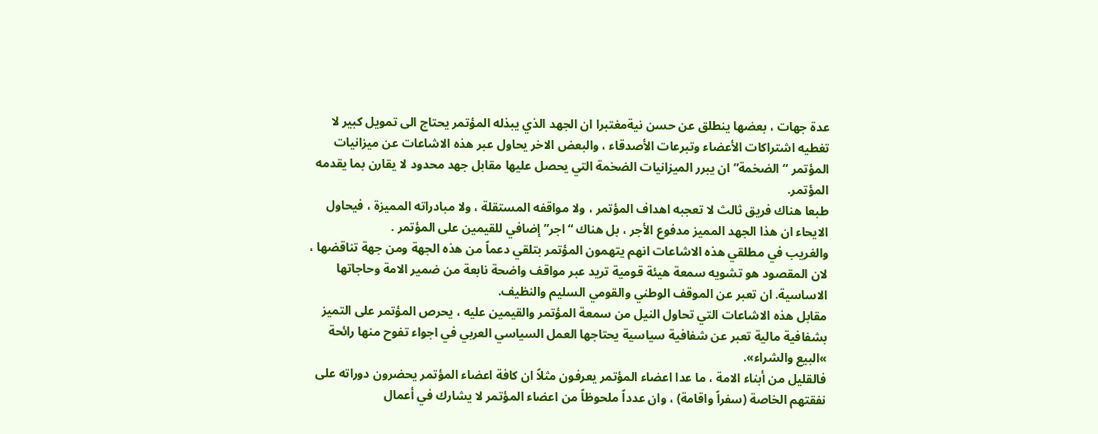عدة جهات ، بعضها ينطلق عن حسن نيةمغتبرا ان الجهد الذي يبذله المؤتمر يحتاج الى تمويل كبير لا تغطيه اشتراكات الأعضاء وتبرعات الأصدقاء ، والبعض الاخر يحاول عبر هذه الاشاعات عن ميزانيات المؤتمر “الضخمة” ان يبرر الميزانيات الضخمة التي يحصل عليها مقابل جهد محدود لا يقارن بما يقدمه المؤتمر.
طبعا هناك فريق ثالث لا تعجبه اهداف المؤتمر ، ولا مواقفه المستقلة ، ولا مبادراته المميزة ، فيحاول الايحاء ان هذا الجهد المميز مدفوع الأجر ، بل هناك “اجر” إضافي للقيمين على المؤتمر .
والغريب في مطلقي هذه الاشاعات انهم يتهمون المؤتمر بتلقي دعماً من هذه الجهة ومن جهة تناقضها ، لان المقصود هو تشويه سمعة هيئة قومية تريد عبر مواقف واضحة نابعة من ضمير الامة وحاجاتها الاساسية. ان تعبر عن الموقف الوطني والقومي السليم والنظيف.
مقابل هذه الاشاعات التي تحاول النيل من سمعة المؤتمر والقيمين عليه ، يحرص المؤتمر على التميز بشفافية مالية تعبر عن شفافية سياسية يحتاجها العمل السياسي العربي في اجواء تفوح منها رائحة »البيع والشراء».
فالقليل من أبناء الامة ، ما عدا اعضاء المؤتمر يعرفون مثلاً ان كافة اعضاء المؤتمر يحضرون دوراته على نفقتهم الخاصة (سفراً واقامة) ، وان عدداً ملحوظاً من اعضاء المؤتمر لا يشارك في أعمال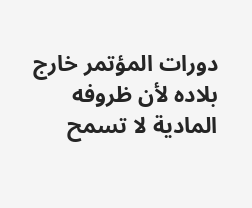دورات المؤتمر خارج بلاده لأن ظروفه المادية لا تسمح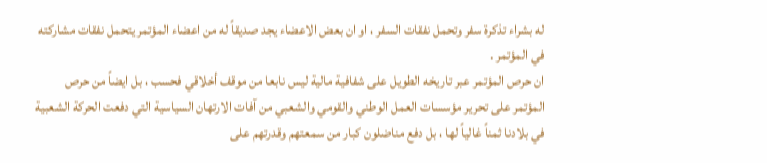له بشراء تذكرة سفر وتحمل نفقات السفر ، او ان بعض الاعضاء يجد صديقاً له من اعضاء المؤتمر يتحمل نفقات مشاركته في المؤتمر .
ان حرص المؤتمر عبر تاريخه الطويل على شفافية مالية ليس نابعا من موقف أخلاقي فحسب ، بل ايضاً من حرص المؤتمر على تحرير مؤسسات العمل الوطني والقومي والشعبي من آفات الارتهان السياسية التي دفعت الحركة الشعبية في بلادنا ثمناً غالياً لها ، بل دفع مناضلون كبار من سمعتهم وقدرتهم على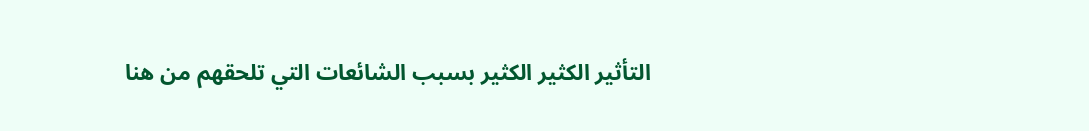التأثير الكثير الكثير بسبب الشائعات التي تلحقهم من هنا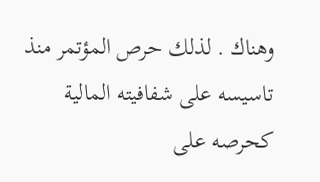وهناك . لذلك حرص المؤتمر منذ تاسيسه على شفافيته المالية كحرصه على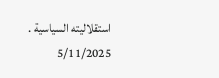استقلاليته السياسية .
5/11/2025